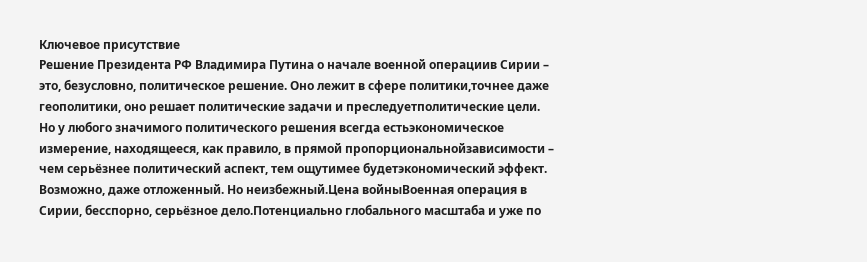Ключевое присутствие
Решение Президента РФ Владимира Путина о начале военной операциив Сирии – это, безусловно, политическое решение. Оно лежит в сфере политики,точнее даже геополитики, оно решает политические задачи и преследуетполитические цели. Но у любого значимого политического решения всегда естьэкономическое измерение, находящееся, как правило, в прямой пропорциональнойзависимости – чем серьёзнее политический аспект, тем ощутимее будетэкономический эффект. Возможно, даже отложенный. Но неизбежный.Цена войныВоенная операция в Сирии, бесспорно, серьёзное дело.Потенциально глобального масштаба и уже по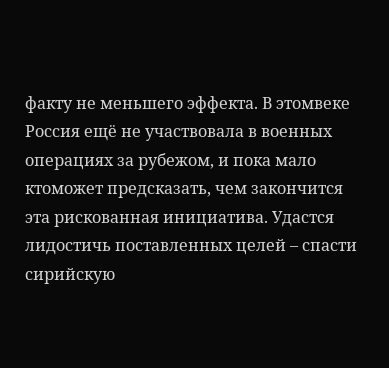факту не меньшего эффекта. В этомвеке Россия ещё не участвовала в военных операциях за рубежом, и пока мало ктоможет предсказать, чем закончится эта рискованная инициатива. Удастся лидостичь поставленных целей – спасти сирийскую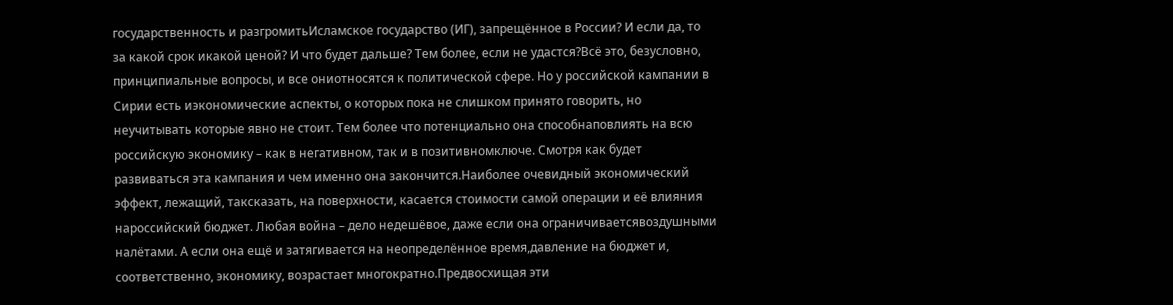государственность и разгромитьИсламское государство (ИГ), запрещённое в России? И если да, то за какой срок икакой ценой? И что будет дальше? Тем более, если не удастся?Всё это, безусловно, принципиальные вопросы, и все ониотносятся к политической сфере. Но у российской кампании в Сирии есть иэкономические аспекты, о которых пока не слишком принято говорить, но неучитывать которые явно не стоит. Тем более что потенциально она способнаповлиять на всю российскую экономику – как в негативном, так и в позитивномключе. Смотря как будет развиваться эта кампания и чем именно она закончится.Наиболее очевидный экономический эффект, лежащий, таксказать, на поверхности, касается стоимости самой операции и её влияния нароссийский бюджет. Любая война – дело недешёвое, даже если она ограничиваетсявоздушными налётами. А если она ещё и затягивается на неопределённое время,давление на бюджет и, соответственно, экономику, возрастает многократно.Предвосхищая эти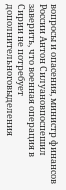вопросы и опасения, министр финансов России Антон Силуановпоспешил заверить, что военная операция в Сирии не потребует дополнительноговыделения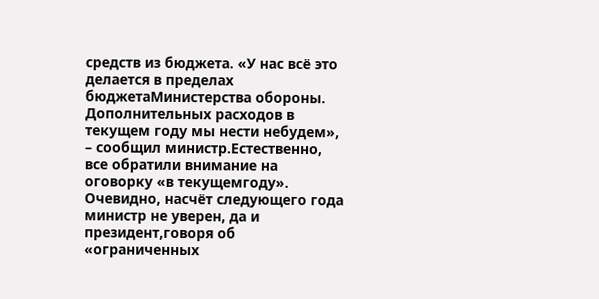средств из бюджета. «У нас всё это делается в пределах бюджетаМинистерства обороны. Дополнительных расходов в текущем году мы нести небудем», – сообщил министр.Естественно, все обратили внимание на оговорку «в текущемгоду». Очевидно, насчёт следующего года министр не уверен, да и президент,говоря об «ограниченных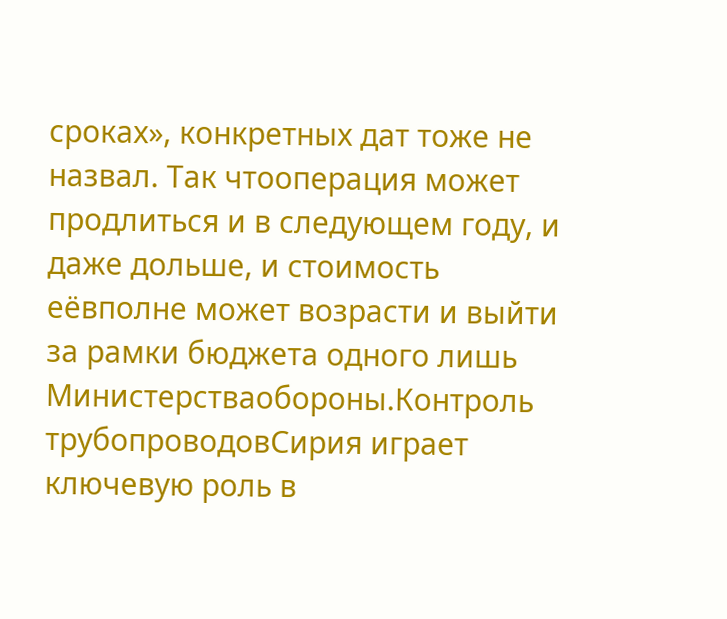сроках», конкретных дат тоже не назвал. Так чтооперация может продлиться и в следующем году, и даже дольше, и стоимость еёвполне может возрасти и выйти за рамки бюджета одного лишь Министерстваобороны.Контроль трубопроводовСирия играет ключевую роль в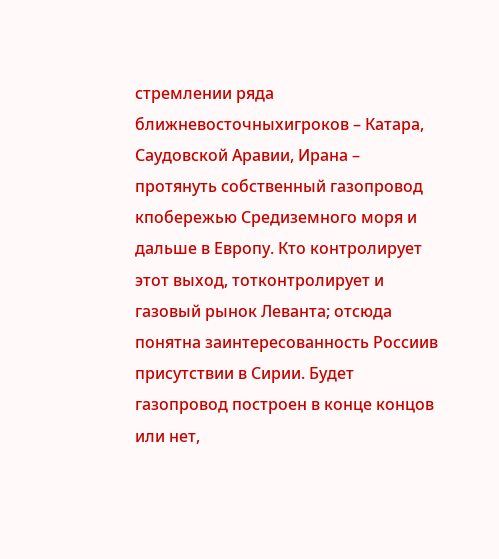стремлении ряда ближневосточныхигроков – Катара, Саудовской Аравии, Ирана – протянуть собственный газопровод кпобережью Средиземного моря и дальше в Европу. Кто контролирует этот выход, тотконтролирует и газовый рынок Леванта; отсюда понятна заинтересованность Россиив присутствии в Сирии. Будет газопровод построен в конце концов или нет,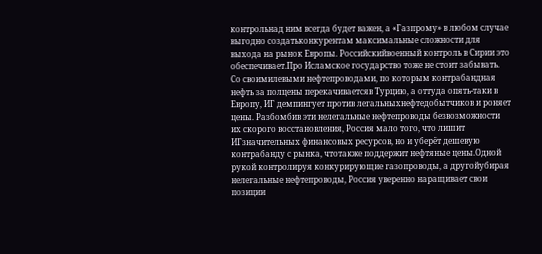контрольнад ним всегда будет важен, а «Газпрому» в любом случае выгодно создатьконкурентам максимальные сложности для выхода на рынок Европы. Российскийвоенный контроль в Сирии это обеспечивает.Про Исламское государство тоже не стоит забывать. Со своимилевыми нефтепроводами, по которым контрабандная нефть за полцены перекачиваетсяв Турцию, а оттуда опять-таки в Европу, ИГ демпингует против легальныхнефтедобытчиков и роняет цены. Разбомбив эти нелегальные нефтепроводы безвозможности их скорого восстановления, Россия мало того, что лишит ИГзначительных финансовых ресурсов, но и уберёт дешевую контрабанду с рынка, чтотакже поддержит нефтяные цены.Одной рукой контролируя конкурирующие газопроводы, а другойубирая нелегальные нефтепроводы, Россия уверенно наращивает свои позиции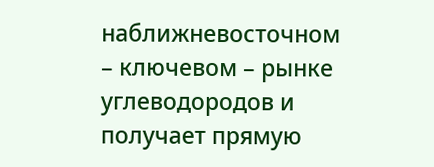наближневосточном – ключевом – рынке углеводородов и получает прямую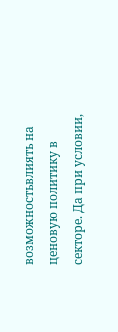возможностьвлиять на ценовую политику в секторе. Да при условии,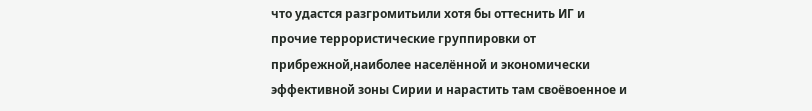что удастся разгромитьили хотя бы оттеснить ИГ и прочие террористические группировки от прибрежной,наиболее населённой и экономически эффективной зоны Сирии и нарастить там своёвоенное и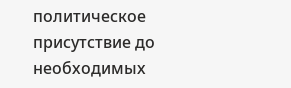политическое присутствие до необходимых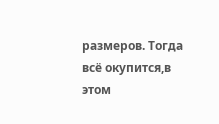размеров. Тогда всё окупится,в этом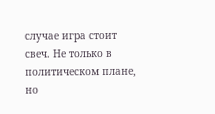случае игра стоит свеч. Не только в политическом плане, но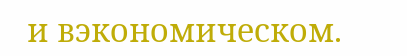и вэкономическом.